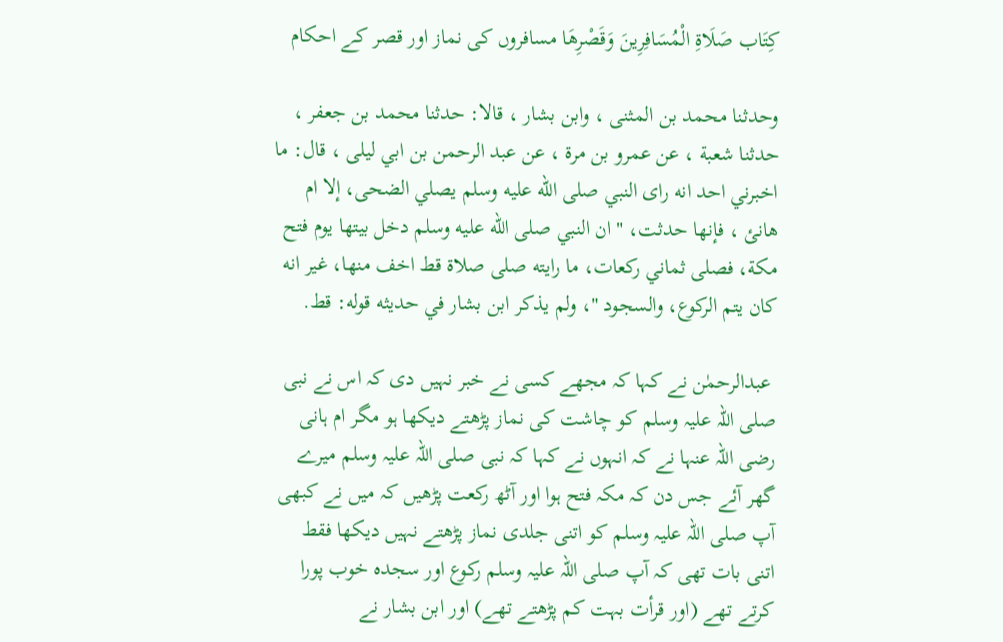كِتَاب صَلَاةِ الْمُسَافِرِينَ وَقَصْرِهَا مسافروں کی نماز اور قصر کے احکام

وحدثنا محمد بن المثنى ، وابن بشار ، قالا: حدثنا محمد بن جعفر ، حدثنا شعبة ، عن عمرو بن مرة ، عن عبد الرحمن بن ابي ليلى ، قال: ما اخبرني احد انه راى النبي صلى الله عليه وسلم يصلي الضحى، إلا ام هانئ ، فإنها حدثت، " ان النبي صلى الله عليه وسلم دخل بيتها يوم فتح مكة، فصلى ثماني ركعات، ما رايته صلى صلاة قط اخف منها، غير انه كان يتم الركوع، والسجود "، ولم يذكر ابن بشار في حديثه قوله: قط.

 عبدالرحمٰن نے کہا کہ مجھے کسی نے خبر نہیں دی کہ اس نے نبی صلی اللہ علیہ وسلم کو چاشت کی نماز پڑھتے دیکھا ہو مگر ام ہانی رضی اللہ عنہا نے کہ انہوں نے کہا کہ نبی صلی اللہ علیہ وسلم میرے گھر آئے جس دن کہ مکہ فتح ہوا اور آٹھ رکعت پڑھیں کہ میں نے کبھی آپ صلی اللہ علیہ وسلم کو اتنی جلدی نماز پڑھتے نہیں دیکھا فقط اتنی بات تھی کہ آپ صلی اللہ علیہ وسلم رکوع اور سجدہ خوب پورا کرتے تھے (اور قرأت بہت کم پڑھتے تھے) اور ابن بشار نے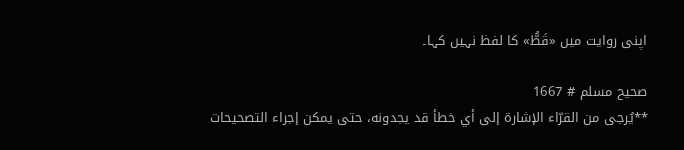اپنی روایت میں «قَطُّ» کا لفظ نہیں کہا۔

صحيح مسلم # 1667
**يُرجى من القرّاء الإشارة إلى أي خطأ قد يجدونه، حتى يمكن إجراء التصحيحات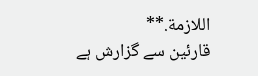اللازمة.**
قارئین سے گزارش ہے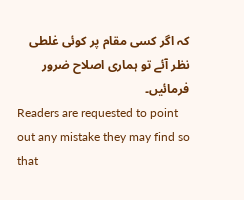کہ اگر کسی مقام پر کوئی غلطی نظر آئے تو ہماری اصلاح ضرور فرمائیں۔
Readers are requested to point out any mistake they may find so that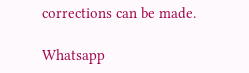corrections can be made.

Whatsapp